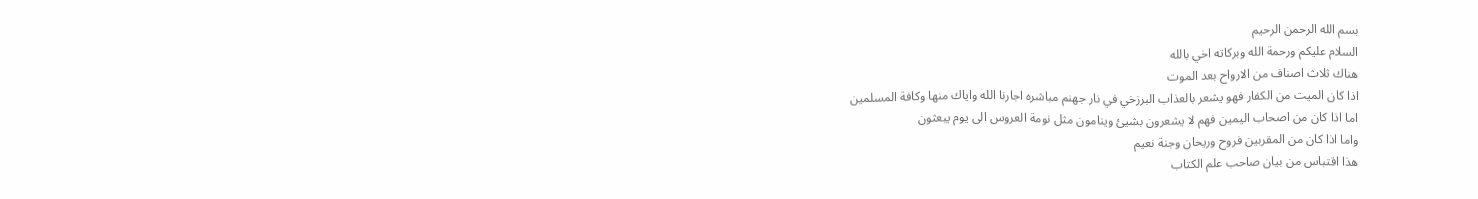بسم الله الرحمن الرحيم
السلام عليكم ورحمة الله وبركاته اخي بالله
هناك ثلاث اصناف من الارواح بعد الموت
اذا كان الميت من الكفار فهو يشعر بالعذاب البرزخي في نار جهنم مباشره اجارنا الله واياك منها وكافة المسلمين
اما اذا كان من اصحاب اليمين فهم لا يشعرون بشيئ وينامون مثل نومة العروس الى يوم يبعثون
واما اذا كان من المقربين فروح وريحان وجنة نعيم
هذا اقتباس من بيان صاحب علم الكتاب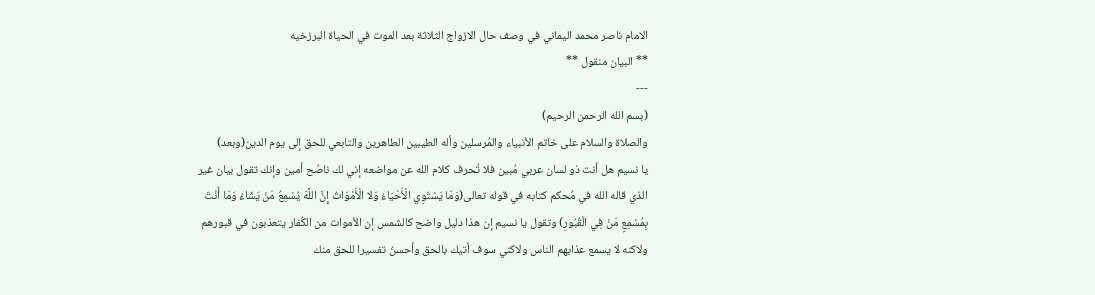الامام ناصر محمد اليماني في وصف حال الازواج الثلاثة بعد الموت في الحياة البرزخيه
** البيان منقول **
---
(بسم الله الرحمن الرحيم)
والصلاة والسلام على خاتم الأنبياء والمُرسلين وأله الطيبين الطاهرين والتابعي للحق إلى يوم الدين(وبعد)
يا نسيم هل أنت ذو لسان عربي مُبين فلا تُحرف كلام الله عن مواضعه إني لك ناصُح أمين وإنك تقول بيان غير الذي قاله الله في مُحكم كتابه في قوله تعالى(وَمَا يَسْتَوِي الْأَحْيَاءُ وَلا الْأَمْوَاتُ إِنَّ اللَّهَ يُسْمِعُ مَنْ يَشَاءُ وَمَا أَنْتَ بِمُسْمِعٍ مَنْ فِي الْقُبُورِ) وتقول يا نسيم إن هذا دليل واضح كالشمس إن الأموات من الكُفار يتعذبون في قبورهم ولاكنه لا يسمع عذابهم الناس ولاكني سوف أتيك بالحق وأحسنُ تفسيرا للحق منك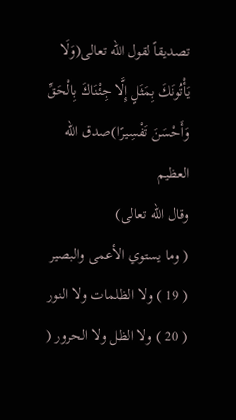تصديقاً لقول الله تعالى(وَلَا يَأْتُونَكَ بِمَثَلٍ إِلَّا جِئْنَاكَ بِالْحَقِّ وَأَحْسَنَ تَفْسِيرًا)صدق الله العظيم
وقال الله تعالى)
( وما يستوي الأعمى والبصير ( 19 ) ولا الظلمات ولا النور ( 20 ) ولا الظل ولا الحرور (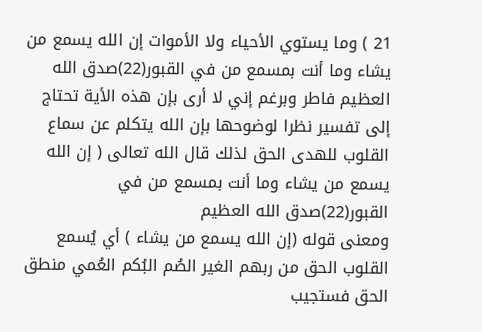21 ) وما يستوي الأحياء ولا الأموات إن الله يسمع من يشاء وما أنت بمسمع من في القبور(22)صدق الله العظيم فاطر وبرغم إني لا أرى بإن هذه الأية تحتاج إلى تفسير نظرا لوضوحها بإن الله يتكلم عن سماع القلوب للهدى الحق لذلك قال الله تعالى ( إن الله يسمع من يشاء وما أنت بمسمع من في القبور(22)صدق الله العظيم
ومعنى قوله (إن الله يسمع من يشاء ) أي يُسمع القلوب الحق من ربهم الغير الصُم البُكم العُمي منطق الحق فستجيب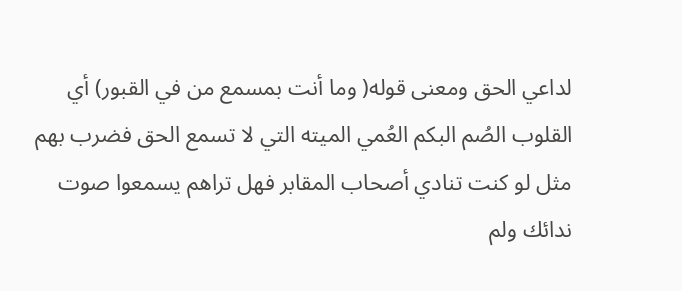لداعي الحق ومعنى قوله( وما أنت بمسمع من في القبور) أي القلوب الصُم البكم العُمي الميته التي لا تسمع الحق فضرب بهم مثل لو كنت تنادي أصحاب المقابر فهل تراهم يسمعوا صوت ندائك ولم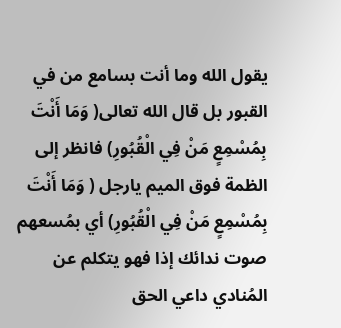يقول الله وما أنت بسامع من في القبور بل قال الله تعالى( وَمَا أَنْتَ بِمُسْمِعٍ مَنْ فِي الْقُبُورِ) فانظر إلى الظمة فوق الميم يارجل ( وَمَا أَنْتَ بِمُسْمِعٍ مَنْ فِي الْقُبُورِ) أي بمُسعهم صوت ندائك إذا فهو يتكلم عن المُنادي داعي الحق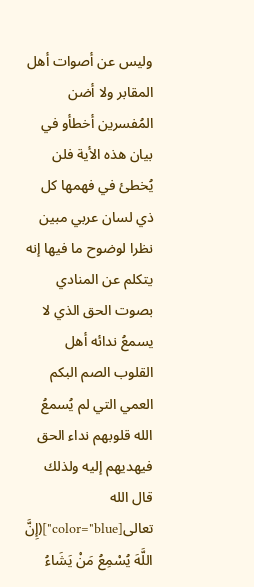وليس عن أصوات أهل المقابر ولا أضن المُفسرين أخطأو في بيان هذه الأية فلن يُخطئ في فهمها كل ذي لسان عربي مبين نظرا لوضوح ما فيها إنه يتكلم عن المنادي بصوت الحق الذي لا يسمعُ ندائه أهل القلوب الصم البكم العمي التي لم يُسمعُ الله قلوبهم نداء الحق فيهديهم إليه ولذلك قال الله تعالى[color="blue"](إِنَّ اللَّهَ يُسْمِعُ مَنْ يَشَاءُ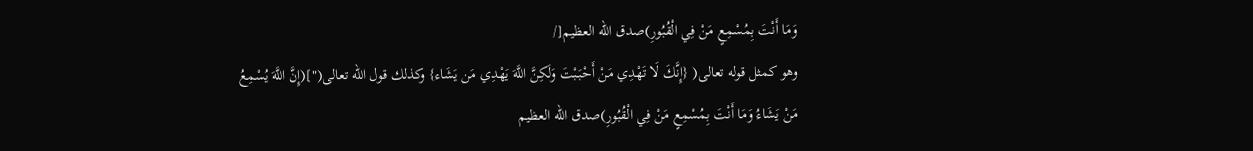وَمَا أَنْتَ بِمُسْمِعٍ مَنْ فِي الْقُبُورِ)صدق الله العظيم[/
وهو كمثل قوله تعالى( {إِنَّكَ لَا تَهْدِي مَنْ أَحْبَبْتَ وَلَكِنَّ اللَّهَ يَهْدِي مَن يَشَاء} وكذلك قول الله تعالى("](إِنَّ اللَّهَ يُسْمِعُ مَنْ يَشَاءُ وَمَا أَنْتَ بِمُسْمِعٍ مَنْ فِي الْقُبُورِ)صدق الله العظيم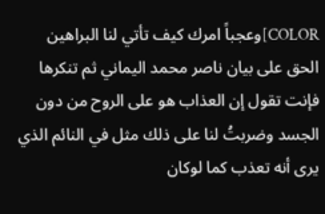COLOR]وعجباً امرك كيف تأتي لنا البراهين الحق على بيان ناصر محمد اليماني ثم تنكرها فإنت تقول إن العذاب هو على الروح من دون الجسد وضربتُ لنا على ذلك مثل في النائم الذي يرى أنه تعذب كما لوكان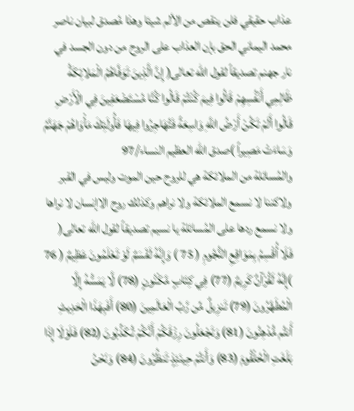عذاب حقيقي فلن ينقص من الألم شيئا وهذا مُصدق لبيان ناصر محمد اليماني الحق بإن العذاب على الروح من دون الجسد في نار جهنم تصديقاً لقول الله تعالى( إِنَّ الَّذِينَ تَوَفَّاهُمُ الْمَلائِكَةُ ظَالِمِي أَنْفُسِهِمْ قَالُوا فِيمَ كُنْتُمْ قَالُوا كُنَّا مُسْتَضْعَفِينَ فِي الْأَرْضِ قَالُوا أَلَمْ تَكُنْ أَرْضُ اللَّهِ وَاسِعَةً فَتُهَاجِرُوا فِيهَا فَأُولَئِكَ مَأْوَاهُمْ جَهَنَّمُ وَسَاءَتْ مَصِيراً )صدق الله العظيم النساء/97
والمُسائلة من الملائكة هي للروح حين الموت وليس في القبر ولاكننا لا نسمع الملائكة ولا نراهم وكذلك روح الاإنسان لا نراها ولا نسمع ردها على المُسائلة يا نسيم تصديقاً لقول الله تعالى(
فَلَا أُقْسِمُ بِمَوَاقِعِ النُّجُومِ ( 75 ) وَإِنَّهُ لَقَسَمٌ لَوْ تَعْلَمُونَ عَظِيمٌ ( 76 )إِنَّهُ لَقُرْآنٌ كَرِيمٌ (77) فِي كِتَابٍ مَّكْنُونٍ (78) لَّا يَمَسُّهُ إِلَّا الْمُطَهَّرُونَ (79) تَنزِيلٌ مِّن رَّبِّ الْعَالَمِينَ (80) أَفَبِهَذَا الْحَدِيثِ أَنتُم مُّدْهِنُونَ (81) وَتَجْعَلُونَ رِزْقَكُمْ أَنَّكُمْ تُكَذِّبُونَ (82) فَلَوْلَا إِذَا بَلَغَتِ الْحُلْقُومَ (83) وَأَنتُمْ حِينَئِذٍ تَنظُرُونَ (84) وَنَحْنُ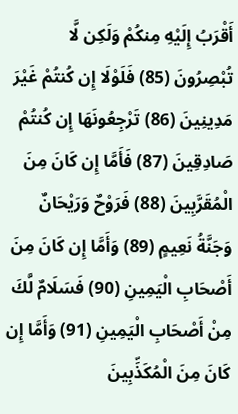أَقْرَبُ إِلَيْهِ مِنكُمْ وَلَكِن لَّا تُبْصِرُونَ (85) فَلَوْلَا إِن كُنتُمْ غَيْرَ مَدِينِينَ (86) تَرْجِعُونَهَا إِن كُنتُمْ صَادِقِينَ (87) فَأَمَّا إِن كَانَ مِنَ الْمُقَرَّبِينَ (88) فَرَوْحٌ وَرَيْحَانٌ وَجَنَّةُ نَعِيمٍ (89) وَأَمَّا إِن كَانَ مِنَ أَصْحَابِ الْيَمِينِ (90) فَسَلَامٌ لَّكَ مِنْ أَصْحَابِ الْيَمِينِ (91) وَأَمَّا إِن كَانَ مِنَ الْمُكَذِّبِينَ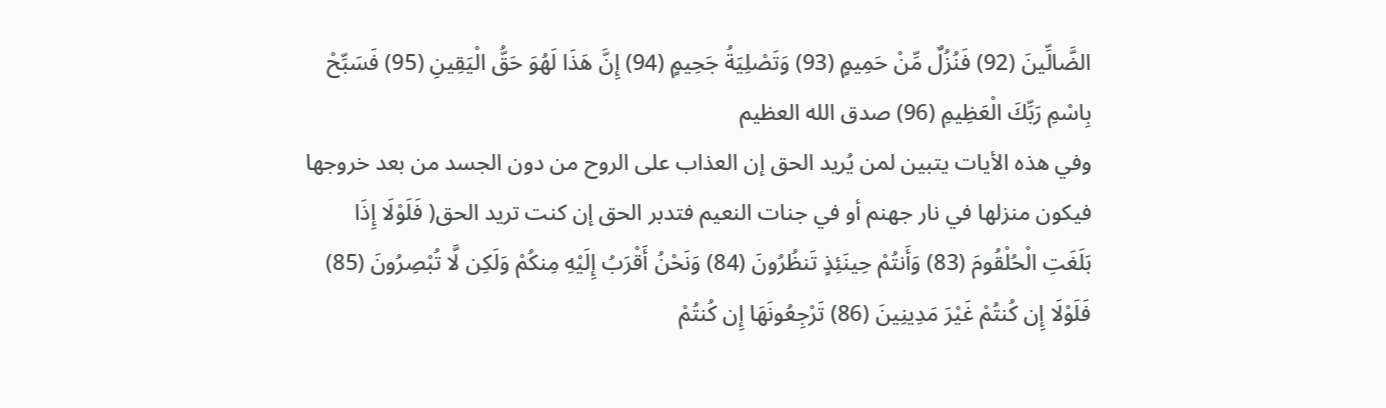الضَّالِّينَ (92) فَنُزُلٌ مِّنْ حَمِيمٍ (93) وَتَصْلِيَةُ جَحِيمٍ (94) إِنَّ هَذَا لَهُوَ حَقُّ الْيَقِينِ (95) فَسَبِّحْ بِاسْمِ رَبِّكَ الْعَظِيمِ (96) صدق الله العظيم
وفي هذه الأيات يتبين لمن يُريد الحق إن العذاب على الروح من دون الجسد من بعد خروجها فيكون منزلها في نار جهنم أو في جنات النعيم فتدبر الحق إن كنت تريد الحق( فَلَوْلَا إِذَا بَلَغَتِ الْحُلْقُومَ (83) وَأَنتُمْ حِينَئِذٍ تَنظُرُونَ (84) وَنَحْنُ أَقْرَبُ إِلَيْهِ مِنكُمْ وَلَكِن لَّا تُبْصِرُونَ (85) فَلَوْلَا إِن كُنتُمْ غَيْرَ مَدِينِينَ (86) تَرْجِعُونَهَا إِن كُنتُمْ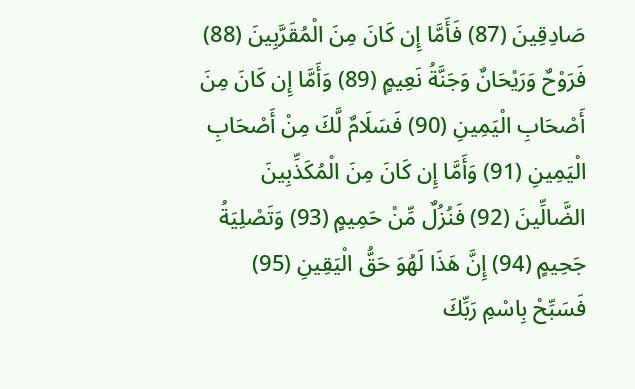صَادِقِينَ (87) فَأَمَّا إِن كَانَ مِنَ الْمُقَرَّبِينَ (88) فَرَوْحٌ وَرَيْحَانٌ وَجَنَّةُ نَعِيمٍ (89) وَأَمَّا إِن كَانَ مِنَ أَصْحَابِ الْيَمِينِ (90) فَسَلَامٌ لَّكَ مِنْ أَصْحَابِ الْيَمِينِ (91) وَأَمَّا إِن كَانَ مِنَ الْمُكَذِّبِينَ الضَّالِّينَ (92) فَنُزُلٌ مِّنْ حَمِيمٍ (93) وَتَصْلِيَةُ جَحِيمٍ (94) إِنَّ هَذَا لَهُوَ حَقُّ الْيَقِينِ (95) فَسَبِّحْ بِاسْمِ رَبِّكَ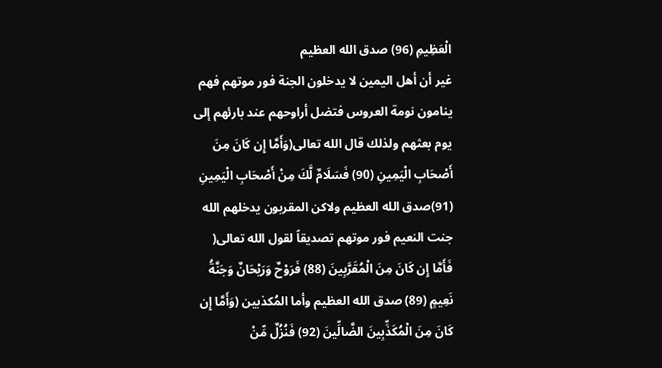الْعَظِيمِ (96) صدق الله العظيم
غير أن أهل اليمين لا يدخلون الجنة فور موتهم فهم ينامون نومة العروس فتضل أراوحهم عند بارئهم إلى يوم بعثهم ولذلك قال الله تعالى(وَأَمَّا إِن كَانَ مِنَ أَصْحَابِ الْيَمِينِ (90) فَسَلَامٌ لَّكَ مِنْ أَصْحَابِ الْيَمِينِ (91)صدق الله العظيم ولاكن المقربون يدخلهم الله جنت النعيم فور موتهم تصديقاً لقول الله تعالى( فَأَمَّا إِن كَانَ مِنَ الْمُقَرَّبِينَ (88) فَرَوْحٌ وَرَيْحَانٌ وَجَنَّةُ نَعِيمٍ (89) صدق الله العظيم وأما المُكذبين (وَأَمَّا إِن كَانَ مِنَ الْمُكَذِّبِينَ الضَّالِّينَ (92) فَنُزُلٌ مِّنْ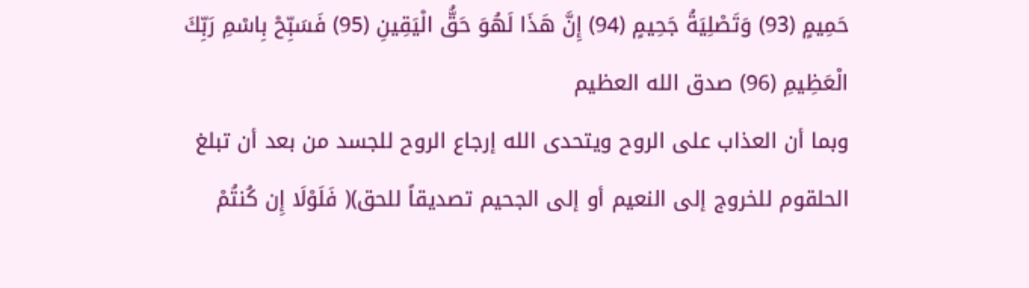حَمِيمٍ (93) وَتَصْلِيَةُ جَحِيمٍ (94) إِنَّ هَذَا لَهُوَ حَقُّ الْيَقِينِ (95) فَسَبِّحْ بِاسْمِ رَبِّكَ الْعَظِيمِ (96) صدق الله العظيم
وبما أن العذاب على الروح ويتحدى الله إرجاع الروح للجسد من بعد أن تبلغ الحلقوم للخروج إلى النعيم أو إلى الجحيم تصديقاً للحق)( فَلَوْلَا إِن كُنتُمْ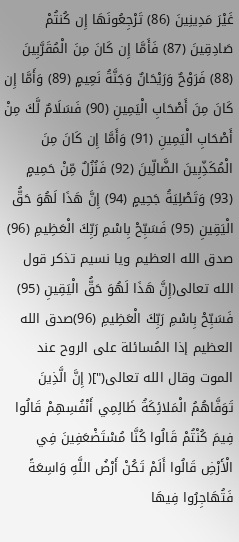غَيْرَ مَدِينِينَ (86) تَرْجِعُونَهَا إِن كُنتُمْ صَادِقِينَ (87) فَأَمَّا إِن كَانَ مِنَ الْمُقَرَّبِينَ (88) فَرَوْحٌ وَرَيْحَانٌ وَجَنَّةُ نَعِيمٍ (89) وَأَمَّا إِن كَانَ مِنَ أَصْحَابِ الْيَمِينِ (90) فَسَلَامٌ لَّكَ مِنْ أَصْحَابِ الْيَمِينِ (91) وَأَمَّا إِن كَانَ مِنَ الْمُكَذِّبِينَ الضَّالِّينَ (92) فَنُزُلٌ مِّنْ حَمِيمٍ (93) وَتَصْلِيَةُ جَحِيمٍ (94) إِنَّ هَذَا لَهُوَ حَقُّ الْيَقِينِ (95) فَسَبِّحْ بِاسْمِ رَبِّكَ الْعَظِيمِ (96) صدق الله العظيم ويا نسيم تذكر قول الله تعالى(إِنَّ هَذَا لَهُوَ حَقُّ الْيَقِينِ (95) فَسَبِّحْ بِاسْمِ رَبِّكَ الْعَظِيمِ (96)صدق الله العظيم إذا المُسائلة على الروح عند الموت وقال الله تعالى("]( إِنَّ الَّذِينَ تَوَفَّاهُمُ الْمَلائِكَةُ ظَالِمِي أَنْفُسِهِمْ قَالُوا فِيمَ كُنْتُمْ قَالُوا كُنَّا مُسْتَضْعَفِينَ فِي الْأَرْضِ قَالُوا أَلَمْ تَكُنْ أَرْضُ اللَّهِ وَاسِعَةً فَتُهَاجِرُوا فِيهَا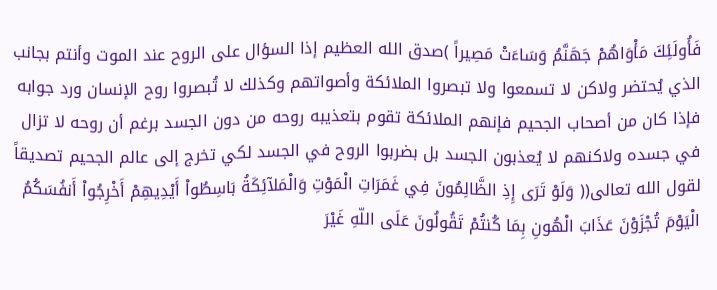فَأُولَئِكَ مَأْوَاهُمْ جَهَنَّمُ وَسَاءَتْ مَصِيراً )صدق الله العظيم إذا السؤال على الروح عند الموت وأنتم بجانب الذي يُحتضر ولاكن لا تسمعوا ولا تبصروا الملائكة وأصواتهم وكذلك لا تُبصروا روح الإنسان ورد جوابه فإذا كان من أصحاب الجحيم فإنهم الملائكة تقوم بتعذيبه روحه من دون الجسد برغم أن روحه لا تزال في جسده ولاكنهم لا يُعذبون الجسد بل بضربوا الروح في الجسد لكي تخرج إلى عالم الجحيم تصديقاً لقول الله تعالى(( وَلَوْ تَرَى إِذِ الظَّالِمُونَ فِي غَمَرَاتِ الْمَوْتِ وَالْمَلآئِكَةُ بَاسِطُواْ أَيْدِيهِمْ أَخْرِجُواْ أَنفُسَكُمُ الْيَوْمَ تُجْزَوْنَ عَذَابَ الْهُونِ بِمَا كُنتُمْ تَقُولُونَ عَلَى اللّهِ غَيْرَ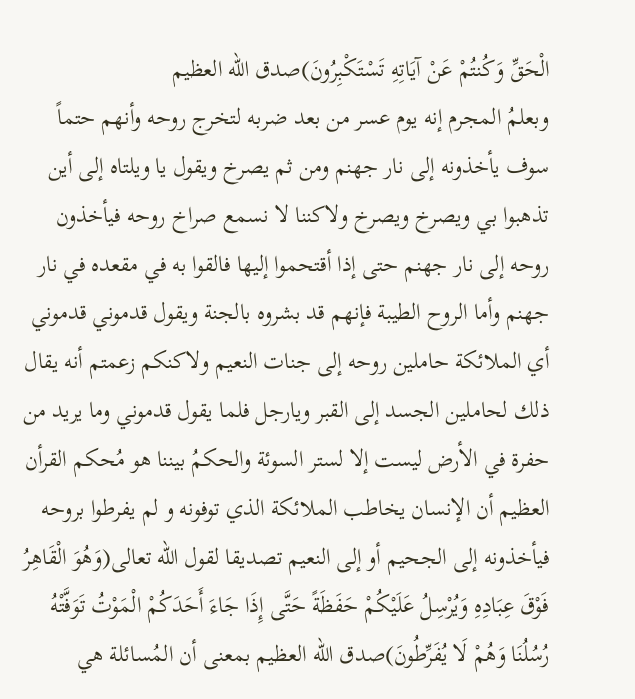الْحَقِّ وَكُنتُمْ عَنْ آيَاتِهِ تَسْتَكْبِرُونَ)صدق الله العظيم
وبعلمُ المجرم إنه يوم عسر من بعد ضربه لتخرج روحه وأنهم حتماً سوف يأخذونه إلى نار جهنم ومن ثم يصرخ ويقول يا ويلتاه إلى أين تذهبوا بي ويصرخ ويصرخ ولاكننا لا نسمع صراخ روحه فيأخذون روحه إلى نار جهنم حتى إذا أقتحموا إليها فالقوا به في مقعده في نار جهنم وأما الروح الطيبة فإنهم قد بشروه بالجنة ويقول قدموني قدموني أي الملائكة حاملين روحه إلى جنات النعيم ولاكنكم زعمتم أنه يقال ذلك لحاملين الجسد إلى القبر ويارجل فلما يقول قدموني وما يريد من حفرة في الأرض ليست إلا لستر السوئة والحكمُ بيننا هو مُحكم القرأن العظيم أن الإنسان يخاطب الملائكة الذي توفونه و لم يفرطوا بروحه فيأخذونه إلى الجحيم أو إلى النعيم تصديقا لقول الله تعالى(وَهُوَ الْقَاهِرُ فَوْقَ عِبَادِهِ وَيُرْسِلُ عَلَيْكُمْ حَفَظَةً حَتَّى إِذَا جَاءَ أَحَدَكُمْ الْمَوْتُ تَوَفَّتْهُ رُسُلُنَا وَهُمْ لَا يُفَرِّطُونَ)صدق الله العظيم بمعنى أن المُسائلة هي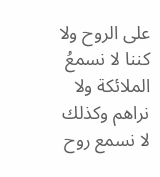على الروح ولا كننا لا نسمعُ الملائكة ولا نراهم وكذلك لا نسمع روح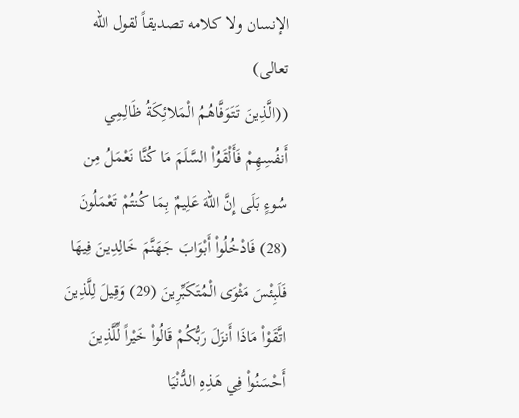الإنسان ولا كلامه تصديقاً لقول الله تعالى)
((الَّذِينَ تَتَوَفَّاهُمُ الْمَلائِكَةُ ظَالِمِي أَنفُسِهِمْ فَأَلْقَوُاْ السَّلَمَ مَا كُنَّا نَعْمَلُ مِن سُوءٍ بَلَى إِنَّ اللّهَ عَلِيمٌ بِمَا كُنتُمْ تَعْمَلُونَ (28) فَادْخُلُواْ أَبْوَابَ جَهَنَّمَ خَالِدِينَ فِيهَا فَلَبِئْسَ مَثْوَى الْمُتَكَبِّرِينَ (29) وَقِيلَ لِلَّذِينَ اتَّقَوْاْ مَاذَا أَنزَلَ رَبُّكُمْ قَالُواْ خَيْراً لِّلَّذِينَ أَحْسَنُواْ فِي هَذِهِ الدُّنْيَا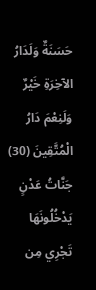حَسَنَةٌ وَلَدَارُ الآخِرَةِ خَيْرٌ وَلَنِعْمَ دَارُ الْمُتَّقِينَ (30) جَنَّاتُ عَدْنٍ يَدْخُلُونَهَا تَجْرِي مِن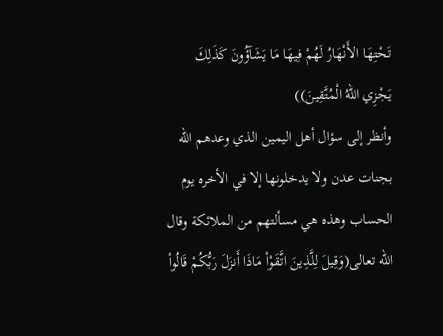تَحْتِهَا الأَنْهَارُ لَهُمْ فِيهَا مَا يَشَآؤُونَ كَذَلِكَ يَجْزِي اللّهُ الْمُتَّقِينَ))
وأنظر إلى سؤال أهل اليمين الذي وعدهم الله بجنات عدن ولا يدخلونها إلا في الأخره يوم الحساب وهذه هي مسألتهم من الملائكة وقال الله تعالى(وَقِيلَ لِلَّذِينَ اتَّقَوْاْ مَاذَا أَنزَلَ رَبُّكُمْ قَالُواْ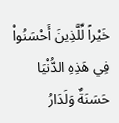خَيْراً لِّلَّذِينَ أَحْسَنُواْ فِي هَذِهِ الدُّنْيَا حَسَنَةٌ وَلَدَارُ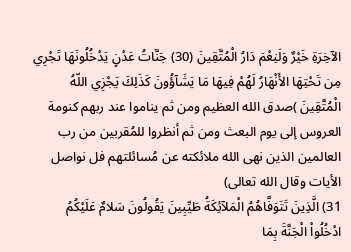الآخِرَةِ خَيْرٌ وَلَنِعْمَ دَارُ الْمُتَّقِينَ (30) جَنَّاتُ عَدْنٍ يَدْخُلُونَهَا تَجْرِي مِن تَحْتِهَا الأَنْهَارُ لَهُمْ فِيهَا مَا يَشَآؤُونَ كَذَلِكَ يَجْزِي اللّهُ الْمُتَّقِينَ )صدق الله العظيم ومن ثم يناموا عند ربهم كنومة العروس إلى يوم البعث ومن ثم أنظروا للمُقربين من رب العالمين الذين نهى الله ملائكته عن مُسائلتهم فل نواصل الأيات وقال الله تعالى)
31) الَّذِينَ تَتَوَفَّاهُمُ الْمَلآئِكَةُ طَيِّبِينَ يَقُولُونَ سَلامٌ عَلَيْكُمُ ادْخُلُواْ الْجَنَّةَ بِمَا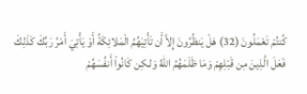كُنتُمْ تَعْمَلُونَ (32) هَلْ يَنظُرُونَ إِلاَّ أَن تَأْتِيَهُمُ الْمَلائِكَةُ أَوْ يَأْتِيَ أَمْرُ رَبِّكَ كَذَلِكَ فَعَلَ الَّذِينَ مِن قَبْلِهِمْ وَمَا ظَلَمَهُمُ اللّهُ وَلـكِن كَانُواْ أَنفُسَهُمْ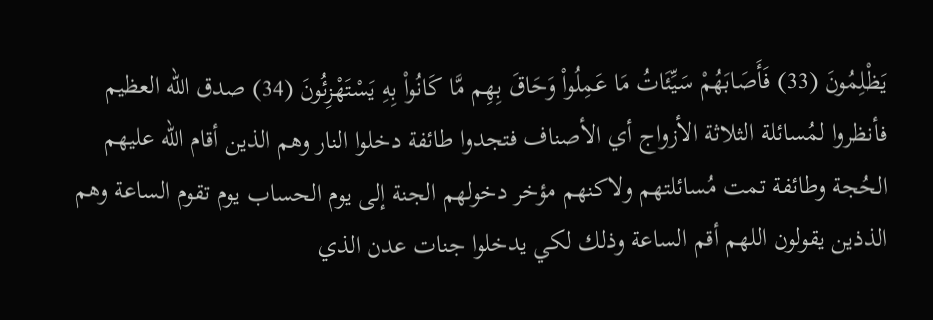يَظْلِمُونَ (33) فَأَصَابَهُمْ سَيِّئَاتُ مَا عَمِلُواْ وَحَاقَ بِهِم مَّا كَانُواْ بِهِ يَسْتَهْزِئُونَ (34) صدق الله العظيم
فأنظروا لمُسائلة الثلاثة الأزواج أي الأصناف فتجدوا طائفة دخلوا النار وهم الذين أقام الله عليهم الحُجة وطائفة تمت مُسائلتهم ولاكنهم مؤخر دخولهم الجنة إلى يوم الحساب يوم تقوم الساعة وهم الذذين يقولون اللهم أقم الساعة وذلك لكي يدخلوا جنات عدن الذي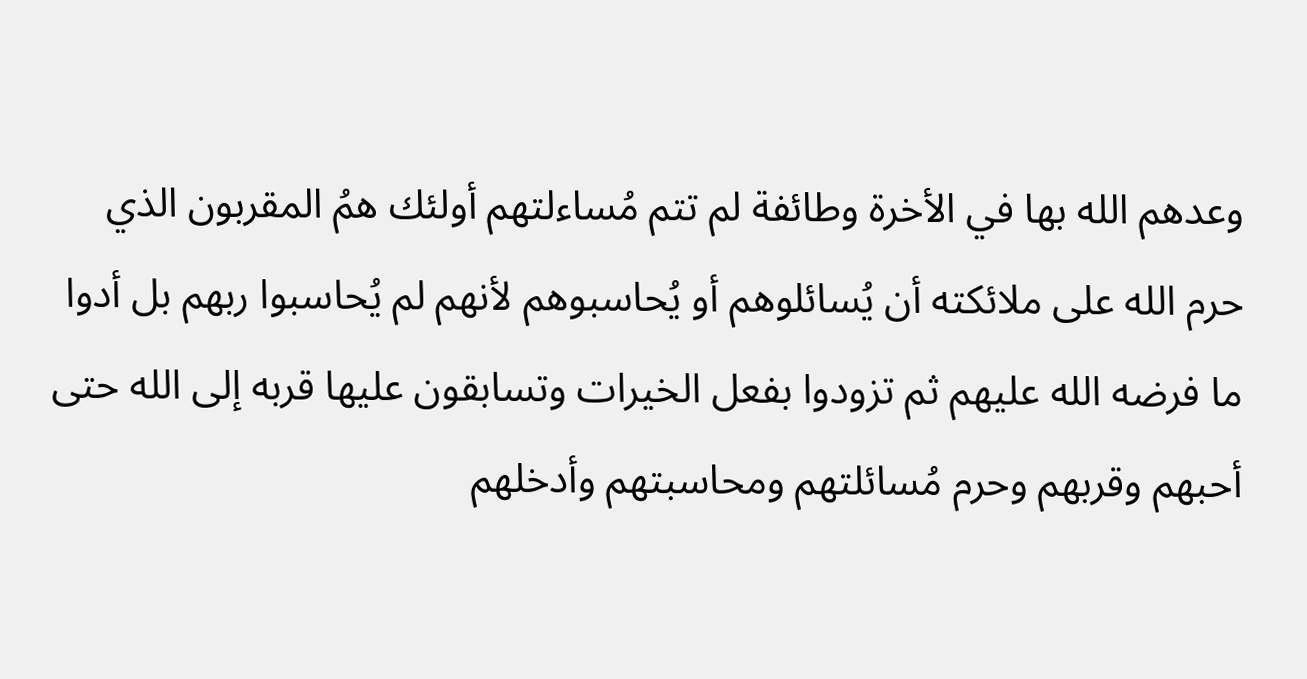وعدهم الله بها في الأخرة وطائفة لم تتم مُساءلتهم أولئك همُ المقربون الذي حرم الله على ملائكته أن يُسائلوهم أو يُحاسبوهم لأنهم لم يُحاسبوا ربهم بل أدوا ما فرضه الله عليهم ثم تزودوا بفعل الخيرات وتسابقون عليها قربه إلى الله حتى أحبهم وقربهم وحرم مُسائلتهم ومحاسبتهم وأدخلهم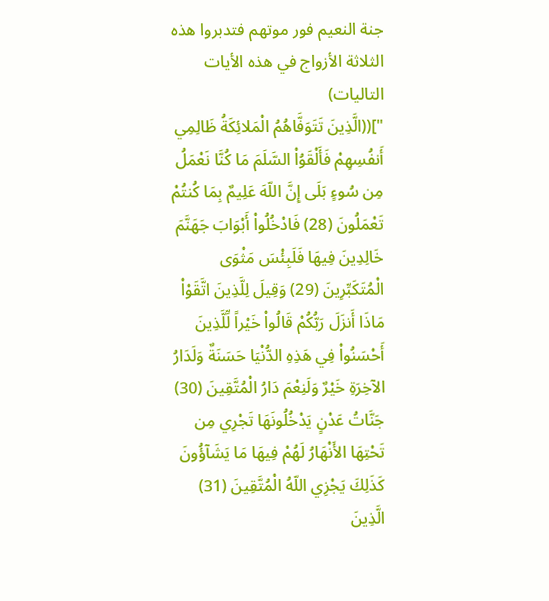جنة النعيم فور موتهم فتدبروا هذه الثلاثة الأزواج في هذه الأيات التاليات)
"]((الَّذِينَ تَتَوَفَّاهُمُ الْمَلائِكَةُ ظَالِمِي أَنفُسِهِمْ فَأَلْقَوُاْ السَّلَمَ مَا كُنَّا نَعْمَلُ مِن سُوءٍ بَلَى إِنَّ اللّهَ عَلِيمٌ بِمَا كُنتُمْ تَعْمَلُونَ (28) فَادْخُلُواْ أَبْوَابَ جَهَنَّمَ خَالِدِينَ فِيهَا فَلَبِئْسَ مَثْوَى الْمُتَكَبِّرِينَ (29) وَقِيلَ لِلَّذِينَ اتَّقَوْاْ مَاذَا أَنزَلَ رَبُّكُمْ قَالُواْ خَيْراً لِّلَّذِينَ أَحْسَنُواْ فِي هَذِهِ الدُّنْيَا حَسَنَةٌ وَلَدَارُ الآخِرَةِ خَيْرٌ وَلَنِعْمَ دَارُ الْمُتَّقِينَ (30) جَنَّاتُ عَدْنٍ يَدْخُلُونَهَا تَجْرِي مِن تَحْتِهَا الأَنْهَارُ لَهُمْ فِيهَا مَا يَشَآؤُونَ كَذَلِكَ يَجْزِي اللّهُ الْمُتَّقِينَ (31) الَّذِينَ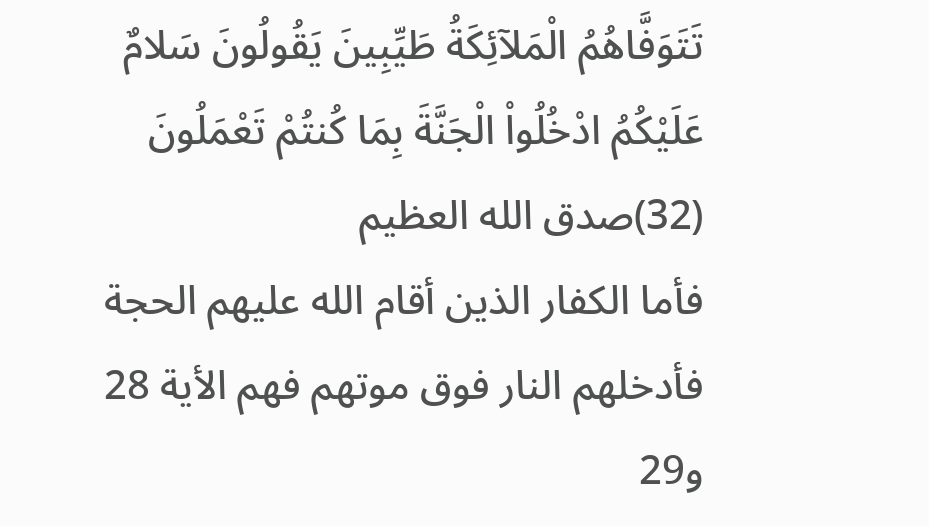تَتَوَفَّاهُمُ الْمَلآئِكَةُ طَيِّبِينَ يَقُولُونَ سَلامٌ عَلَيْكُمُ ادْخُلُواْ الْجَنَّةَ بِمَا كُنتُمْ تَعْمَلُونَ (32)صدق الله العظيم
فأما الكفار الذين أقام الله عليهم الحجة فأدخلهم النار فوق موتهم فهم الأية 28 و29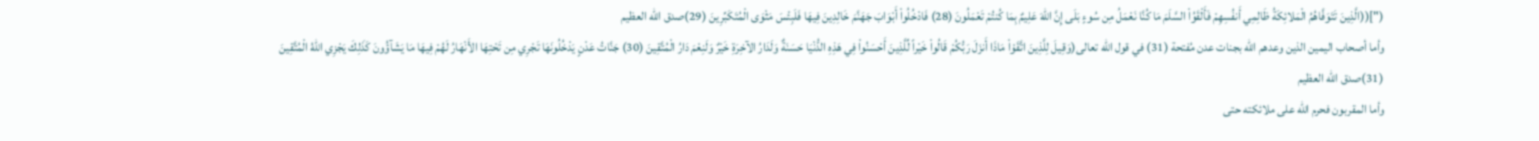("]((الَّذِينَ تَتَوَفَّاهُمُ الْمَلائِكَةُ ظَالِمِي أَنفُسِهِمْ فَأَلْقَوُاْ السَّلَمَ مَا كُنَّا نَعْمَلُ مِن سُوءٍ بَلَى إِنَّ اللّهَ عَلِيمٌ بِمَا كُنتُمْ تَعْمَلُونَ (28) فَادْخُلُواْ أَبْوَابَ جَهَنَّمَ خَالِدِينَ فِيهَا فَلَبِئْسَ مَثْوَى الْمُتَكَبِّرِينَ (29)صدق الله العظيم
وأما أصحاب اليمين الذين وعدهم الله بجنات عدن مُفتحة (31) في قول الله تعالى(وَقِيلَ لِلَّذِينَ اتَّقَوْاْ مَاذَا أَنزَلَ رَبُّكُمْ قَالُواْ خَيْراً لِّلَّذِينَ أَحْسَنُواْ فِي هَذِهِ الدُّنْيَا حَسَنَةٌ وَلَدَارُ الآخِرَةِ خَيْرٌ وَلَنِعْمَ دَارُ الْمُتَّقِينَ (30) جَنَّاتُ عَدْنٍ يَدْخُلُونَهَا تَجْرِي مِن تَحْتِهَا الأَنْهَارُ لَهُمْ فِيهَا مَا يَشَآؤُونَ كَذَلِكَ يَجْزِي اللّهُ الْمُتَّقِينَ (31)صدق الله العظيم
وأما المقربون فحرم الله على ملائكته حتى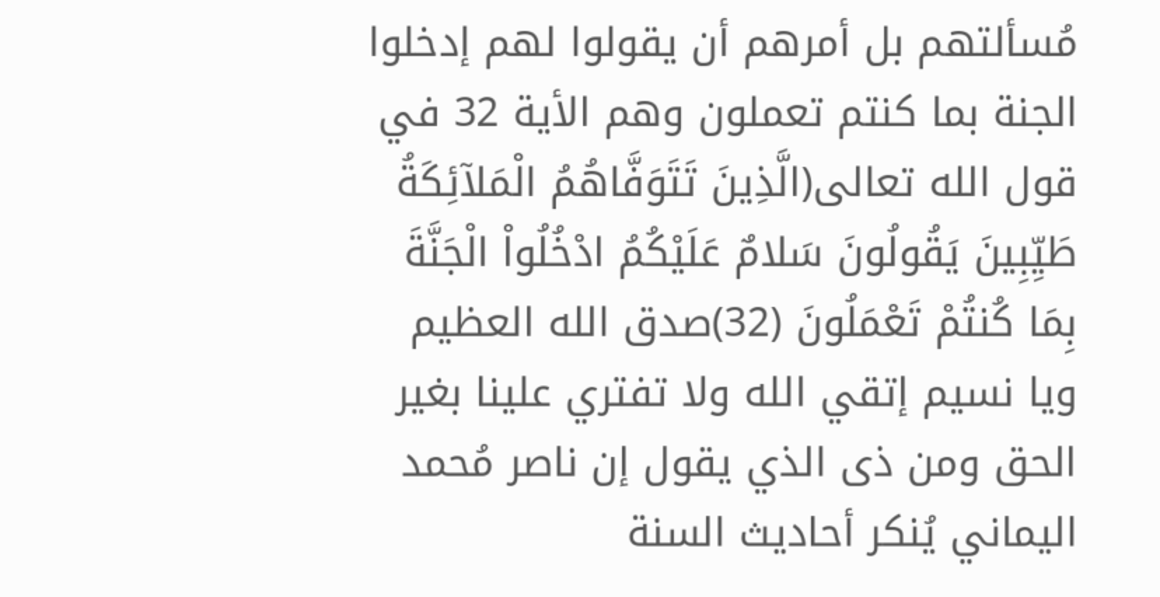مُسألتهم بل أمرهم أن يقولوا لهم إدخلوا الجنة بما كنتم تعملون وهم الأية 32 في قول الله تعالى(الَّذِينَ تَتَوَفَّاهُمُ الْمَلآئِكَةُ طَيِّبِينَ يَقُولُونَ سَلامٌ عَلَيْكُمُ ادْخُلُواْ الْجَنَّةَ بِمَا كُنتُمْ تَعْمَلُونَ (32)صدق الله العظيم
ويا نسيم إتقي الله ولا تفتري علينا بغير الحق ومن ذى الذي يقول إن ناصر مُحمد اليماني يُنكر أحاديث السنة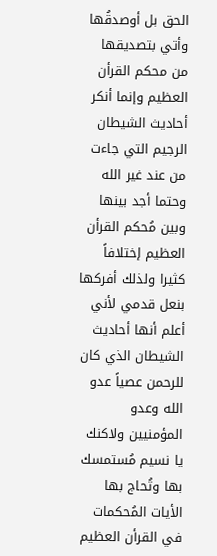الحق بل أوصدقُها وأتي بتصديقها من محكم القرأن العظيم وإنما أنكر أحاديث الشيطان الرجيم التي جاءت من عند غير الله وحتما أجد بينها وبين مُحكم القرأن العظيم إختلافاً كثيرا ولذلك أفركها بنعل قدمي لأني أعلم أنها أحاديث الشيطان الذي كان للرحمن عصياً عدو الله وعدو المؤمنيين ولاكنك يا نسيم مُستمسك بها وتُحاج بها الأيات المُحكمات في القرأن العظيم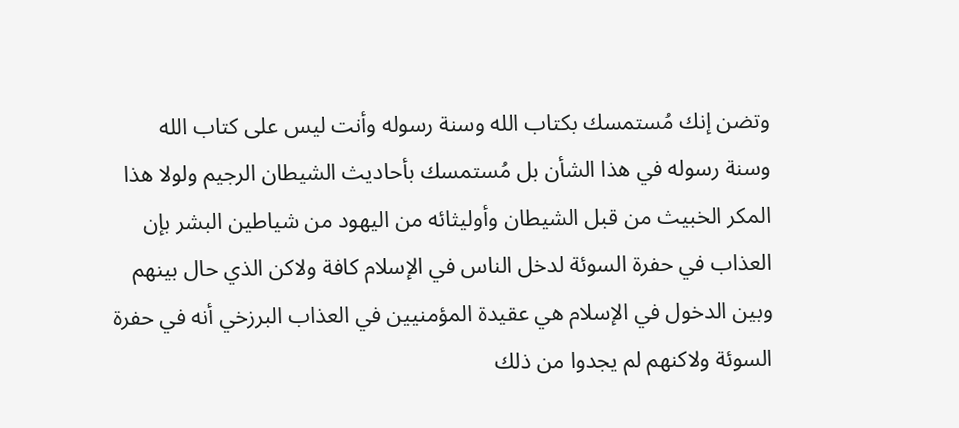وتضن إنك مُستمسك بكتاب الله وسنة رسوله وأنت ليس على كتاب الله وسنة رسوله في هذا الشأن بل مُستمسك بأحاديث الشيطان الرجيم ولولا هذا المكر الخبيث من قبل الشيطان وأوليثائه من اليهود من شياطين البشر بإن العذاب في حفرة السوئة لدخل الناس في الإسلام كافة ولاكن الذي حال بينهم وبين الدخول في الإسلام هي عقيدة المؤمنيين في العذاب البرزخي أنه في حفرة السوئة ولاكنهم لم يجدوا من ذلك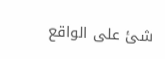شئ على الواقع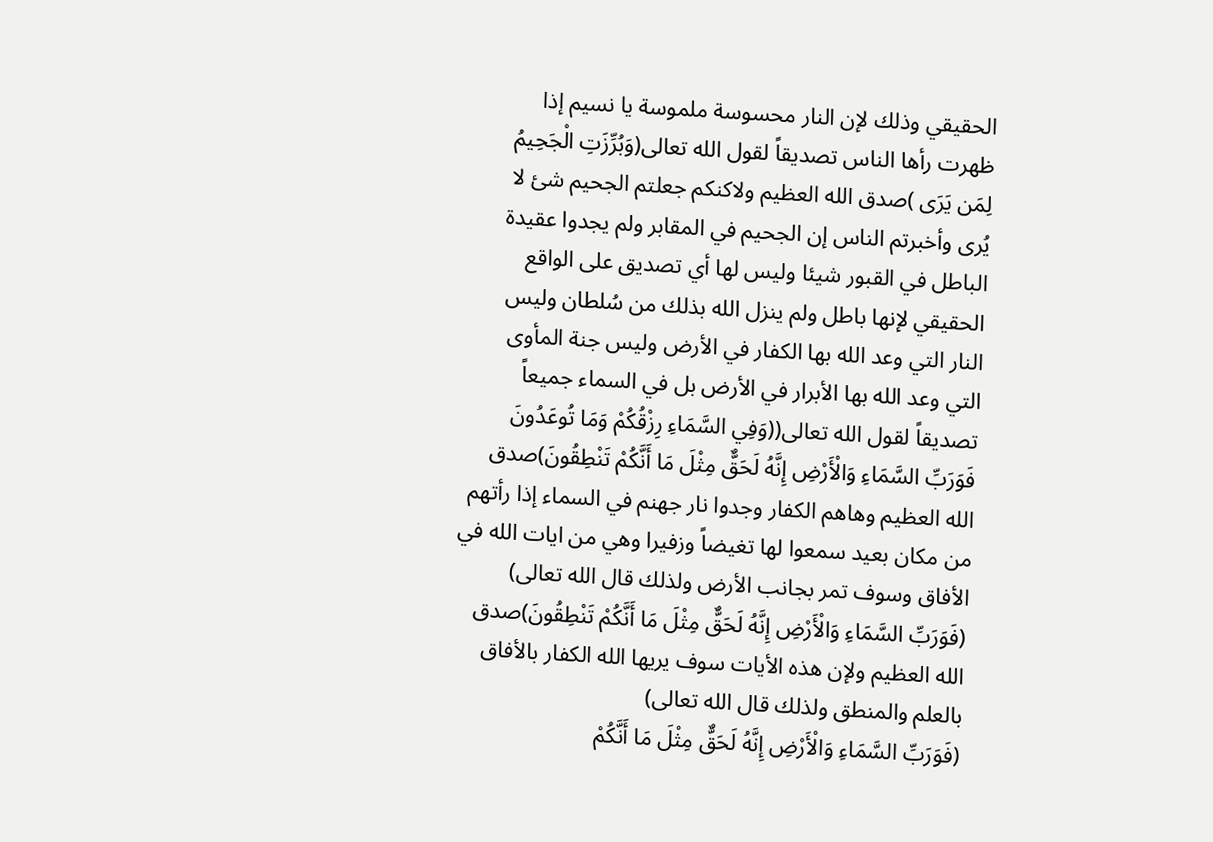الحقيقي وذلك لإن النار محسوسة ملموسة يا نسيم إذا ظهرت رأها الناس تصديقاً لقول الله تعالى(وَبُرِّزَتِ الْجَحِيمُ لِمَن يَرَى )صدق الله العظيم ولاكنكم جعلتم الجحيم شئ لا يُرى وأخبرتم الناس إن الجحيم في المقابر ولم يجدوا عقيدة الباطل في القبور شيئا وليس لها أي تصديق على الواقع الحقيقي لإنها باطل ولم ينزل الله بذلك من سُلطان وليس النار التي وعد الله بها الكفار في الأرض وليس جنة المأوى التي وعد الله بها الأبرار في الأرض بل في السماء جميعاً تصديقاً لقول الله تعالى((وَفِي السَّمَاءِ رِزْقُكُمْ وَمَا تُوعَدُونَ فَوَرَبِّ السَّمَاءِ وَالْأَرْضِ إِنَّهُ لَحَقٌّ مِثْلَ مَا أَنَّكُمْ تَنْطِقُونَ)صدق الله العظيم وهاهم الكفار وجدوا نار جهنم في السماء إذا رأتهم من مكان بعيد سمعوا لها تغيضاً وزفيرا وهي من ايات الله في الأفاق وسوف تمر بجانب الأرض ولذلك قال الله تعالى)
(فَوَرَبِّ السَّمَاءِ وَالْأَرْضِ إِنَّهُ لَحَقٌّ مِثْلَ مَا أَنَّكُمْ تَنْطِقُونَ)صدق الله العظيم ولإن هذه الأيات سوف يريها الله الكفار بالأفاق بالعلم والمنطق ولذلك قال الله تعالى)
(فَوَرَبِّ السَّمَاءِ وَالْأَرْضِ إِنَّهُ لَحَقٌّ مِثْلَ مَا أَنَّكُمْ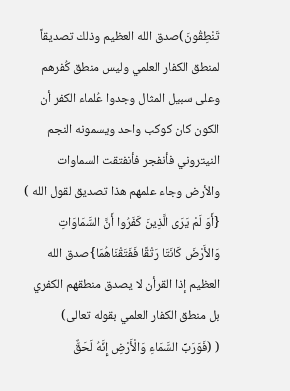تَنْطِقُونَ)صدق الله العظيم وذلك تصديقاً لمنطق الكفار العلمي وليس منطق كُفرهم وعلى سبيل المثال وجدوا عُلماء الكفر أن الكون كان كوكب واحد ويسمونه النجم النيتروني فأنفجر فأنفتقت السماوات والأرض وجاء علمهم هذا تصديق لقول الله )
{أَوَ لَمْ يَرَى الَّذِينَ كَفَرُوا أَنَّ السَّمَاوَاتِ وَالأَرْضَ كَانَتَا رَتْقًا فَفَتَقْنَاهُمَا}صدق الله العظيم إذا القرأن لا يصدق منطقهم الكفري بل منطق الكفار العلمي بقوله تعالى)
( (فَوَرَبِّ السَّمَاءِ وَالْأَرْضِ إِنَّهُ لَحَقٌّ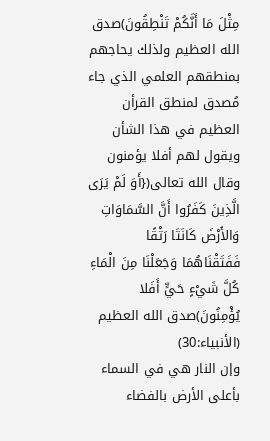مِثْلَ مَا أَنَّكُمْ تَنْطِقُونَ)صدق الله العظيم ولذلك يحاجهم بمنطقهم العلمي الذي جاء مُصدق لمنطق القرأن العظيم في هذا الشأن ويقول لهم أفلا يؤمنون وقال الله تعالى({أَوَ لَمْ يَرَى الَّذِينَ كَفَرُوا أَنَّ السَّمَاوَاتِ وَالأَرْضَ كَانَتَا رَتْقًا فَفَتَقْنَاهُمَا وَجَعَلْنَا مِنَ الْمَاءِ كُلَّ شَيْءٍ حَيٍّ أَفَلا يُؤْمِنُونَ)صدق الله العظيم (الأنبياء:30)
وإن النار هي في السماء بأعلى الأرض بالفضاء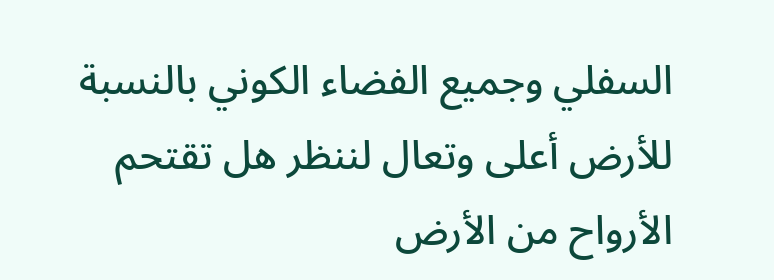السفلي وجميع الفضاء الكوني بالنسبة للأرض أعلى وتعال لننظر هل تقتحم الأرواح من الأرض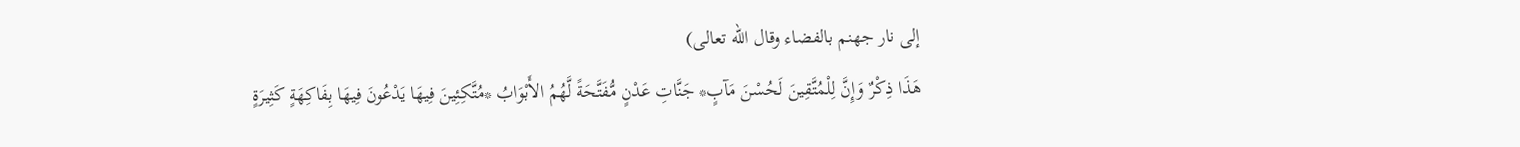إلى نار جهنم بالفضاء وقال الله تعالى)
هَذَا ذِكْرٌ وَإِنَّ لِلْمُتَّقِينَ لَحُسْنَ مَآبٍ* جَنَّاتِ عَدْنٍ مُّفَتَّحَةً لَّهُمُ الأَبْوَابُ *مُتَّكِئِينَ فِيهَا يَدْعُونَ فِيهَا بِفَاكِهَةٍ كَثِيرَةٍ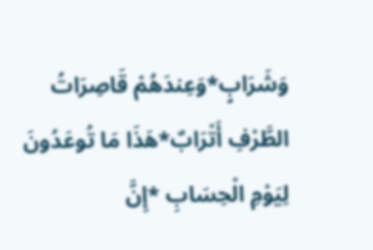وَشَرَابٍ*وَعِندَهُمْ قَاصِرَاتُ الطَّرْفِ أَتْرَابٌ*هَذَا مَا تُوعَدُونَ لِيَوْمِ الْحِسَابِ *إِنَّ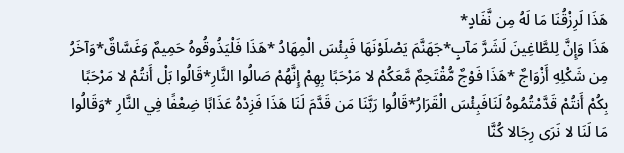هَذَا لَرِزْقُنَا مَا لَهُ مِن نَّفَادٍ*
هَذَا وَإِنَّ لِلطَّاغِينَ لَشَرَّ مَآبٍ*جَهَنَّمَ يَصْلَوْنَهَا فَبِئْسَ الْمِهَادُ *هَذَا فَلْيَذُوقُوهُ حَمِيمٌ وَغَسَّاقٌ*وَآخَرُ مِن شَكْلِهِ أَزْوَاجٌ *هَذَا فَوْجٌ مُّقْتَحِمٌ مَّعَكُمْ لا مَرْحَبًا بِهِمْ إِنَّهُمْ صَالُوا النَّارِ*قَالُوا بَلْ أَنتُمْ لا مَرْحَبًا بِكُمْ أَنتُمْ قَدَّمْتُمُوهُ لَنَافَبِئْسَ الْقَرَارُ*قَالُوا رَبَّنَا مَن قَدَّمَ لَنَا هَذَا فَزِدْهُ عَذَابًا ضِعْفًا فِي النَّارِ *وَقَالُوا مَا لَنَا لا نَرَى رِجَالا كُنَّا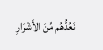نَعُدُّهُم مِّنَ الأَشْرَارِ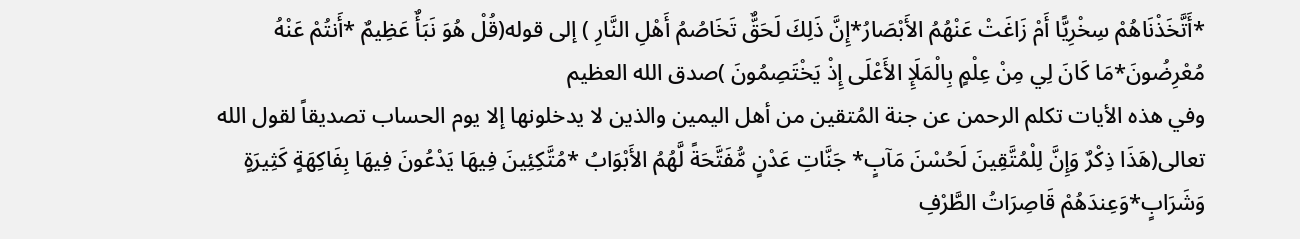*أَتَّخَذْنَاهُمْ سِخْرِيًّا أَمْ زَاغَتْ عَنْهُمُ الأَبْصَارُ*إِنَّ ذَلِكَ لَحَقٌّ تَخَاصُمُ أَهْلِ النَّارِ ) إلى قوله(قُلْ هُوَ نَبَأٌ عَظِيمٌ *أَنتُمْ عَنْهُ مُعْرِضُونَ*مَا كَانَ لِي مِنْ عِلْمٍ بِالْمَلَإِ الأَعْلَى إِذْ يَخْتَصِمُونَ )صدق الله العظيم
وفي هذه الأيات تكلم الرحمن عن جنة المُتقين من أهل اليمين والذين لا يدخلونها إلا يوم الحساب تصديقاً لقول الله تعالى(هَذَا ذِكْرٌ وَإِنَّ لِلْمُتَّقِينَ لَحُسْنَ مَآبٍ* جَنَّاتِ عَدْنٍ مُّفَتَّحَةً لَّهُمُ الأَبْوَابُ *مُتَّكِئِينَ فِيهَا يَدْعُونَ فِيهَا بِفَاكِهَةٍ كَثِيرَةٍ وَشَرَابٍ*وَعِندَهُمْ قَاصِرَاتُ الطَّرْفِ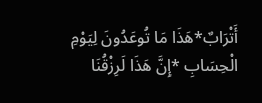أَتْرَابٌ*هَذَا مَا تُوعَدُونَ لِيَوْمِ الْحِسَابِ *إِنَّ هَذَا لَرِزْقُنَا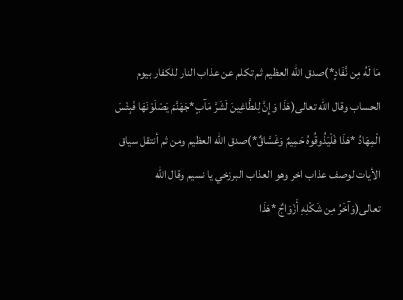مَا لَهُ مِن نَّفَادٍ*)صدق الله العظيم ثم تكلم عن عذاب النار للكفار بيوم الحساب وقال الله تعالى(هَذَا وَإِنَّ لِلطَّاغِينَ لَشَرَّ مَآبٍ*جَهَنَّمَ يَصْلَوْنَهَا فَبِئْسَ الْمِهَادُ *هَذَا فَلْيَذُوقُوهُ حَمِيمٌ وَغَسَّاقٌ*)صدق الله العظيم ومن ثم أنتقل سياق الأيات لوصف عذاب اخر وهو العذاب البرزخي يا نسيم وقال الله تعالى(وَآخَرُ مِن شَكْلِهِ أَزْوَاجٌ *هَذَا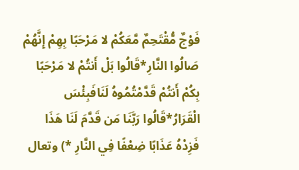فَوْجٌ مُّقْتَحِمٌ مَّعَكُمْ لا مَرْحَبًا بِهِمْ إِنَّهُمْ صَالُوا النَّارِ*قَالُوا بَلْ أَنتُمْ لا مَرْحَبًا بِكُمْ أَنتُمْ قَدَّمْتُمُوهُ لَنَافَبِئْسَ الْقَرَارُ*قَالُوا رَبَّنَا مَن قَدَّمَ لَنَا هَذَا فَزِدْهُ عَذَابًا ضِعْفًا فِي النَّارِ *) وتعال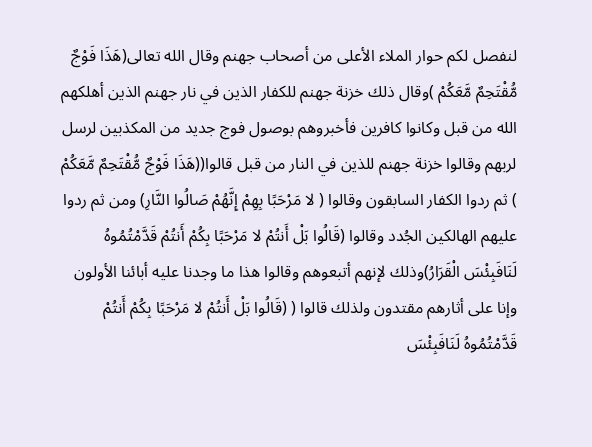لنفصل لكم حوار الملاء الأعلى من أصحاب جهنم وقال الله تعالى(هَذَا فَوْجٌ مُّقْتَحِمٌ مَّعَكُمْ )وقال ذلك خزنة جهنم للكفار الذين في نار جهنم الذين أهلكهم الله من قبل وكانوا كافرين فأخبروهم بوصول فوج جديد من المكذبين لرسل لربهم وقالوا خزنة جهنم للذين في النار من قبل قالوا((هَذَا فَوْجٌ مُّقْتَحِمٌ مَّعَكُمْ ) ثم ردوا الكفار السابقون وقالوا ( لا مَرْحَبًا بِهِمْ إِنَّهُمْ صَالُوا النَّارِ) ومن ثم ردوا عليهم الهالكين الجُدد وقالوا (قَالُوا بَلْ أَنتُمْ لا مَرْحَبًا بِكُمْ أَنتُمْ قَدَّمْتُمُوهُ لَنَافَبِئْسَ الْقَرَارُ)وذلك لإنهم أتبعوهم وقالوا هذا ما وجدنا عليه أبائنا الأولون وإنا على أثارهم مقتدون ولذلك قالوا ( (قَالُوا بَلْ أَنتُمْ لا مَرْحَبًا بِكُمْ أَنتُمْ قَدَّمْتُمُوهُ لَنَافَبِئْسَ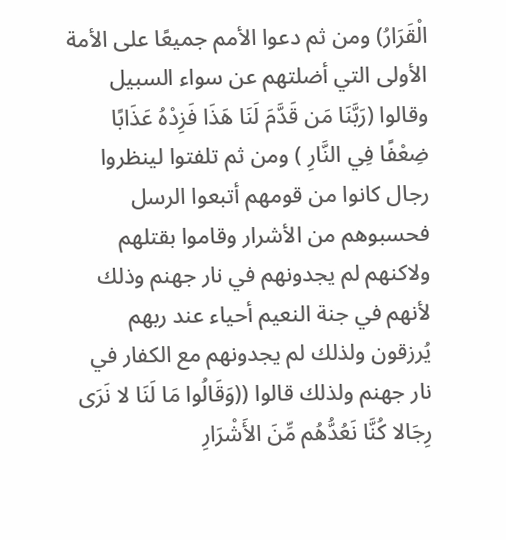الْقَرَارُ) ومن ثم دعوا الأمم جميعًا على الأمة الأولى التي أضلتهم عن سواء السبيل وقالوا (رَبَّنَا مَن قَدَّمَ لَنَا هَذَا فَزِدْهُ عَذَابًا ضِعْفًا فِي النَّارِ ) ومن ثم تلفتوا لينظروا رجال كانوا من قومهم أتبعوا الرسل فحسبوهم من الأشرار وقاموا بقتلهم ولاكنهم لم يجدونهم في نار جهنم وذلك لأنهم في جنة النعيم أحياء عند ربهم يُرزقون ولذلك لم يجدونهم مع الكفار في نار جهنم ولذلك قالوا ((وَقَالُوا مَا لَنَا لا نَرَى رِجَالا كُنَّا نَعُدُّهُم مِّنَ الأَشْرَارِ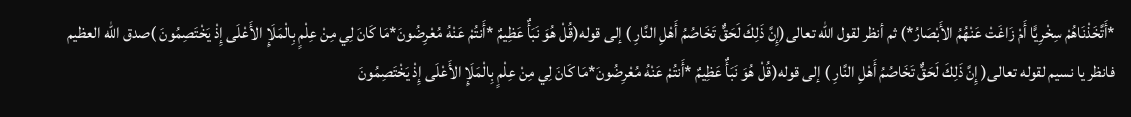*أَتَّخَذْنَاهُمْ سِخْرِيًّا أَمْ زَاغَتْ عَنْهُمُ الأَبْصَارُ*) ثم أنظر لقول الله تعالى(إِنَّ ذَلِكَ لَحَقٌّ تَخَاصُمُ أَهْلِ النَّارِ ) إلى قوله(قُلْ هُوَ نَبَأٌ عَظِيمٌ *أَنتُمْ عَنْهُ مُعْرِضُونَ*مَا كَانَ لِي مِنْ عِلْمٍ بِالْمَلَإِ الأَعْلَى إِذْ يَخْتَصِمُونَ )صدق الله العظيم فانظر يا نسيم لقوله تعالى( إِنَّ ذَلِكَ لَحَقٌّ تَخَاصُمُ أَهْلِ النَّارِ ) إلى قوله(قُلْ هُوَ نَبَأٌ عَظِيمٌ *أَنتُمْ عَنْهُ مُعْرِضُونَ*مَا كَانَ لِي مِنْ عِلْمٍ بِالْمَلَإِ الأَعْلَى إِذْ يَخْتَصِمُونَ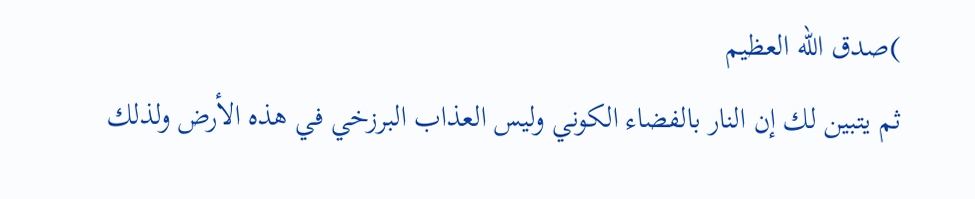)صدق الله العظيم
ثم يتبين لك إن النار بالفضاء الكوني وليس العذاب البرزخي في هذه الأرض ولذلك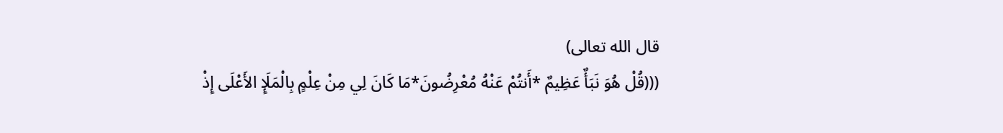قال الله تعالى)
(((قُلْ هُوَ نَبَأٌ عَظِيمٌ *أَنتُمْ عَنْهُ مُعْرِضُونَ*مَا كَانَ لِي مِنْ عِلْمٍ بِالْمَلَإِ الأَعْلَى إِذْ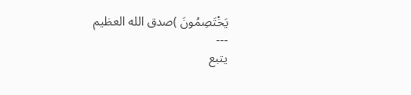يَخْتَصِمُونَ )صدق الله العظيم
---
يتبع